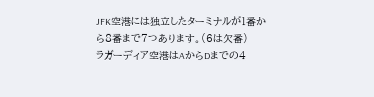JFK空港には独立したターミナルが1番から8番まで7つあります。(6は欠番)
ラガーディア空港はAからDまでの4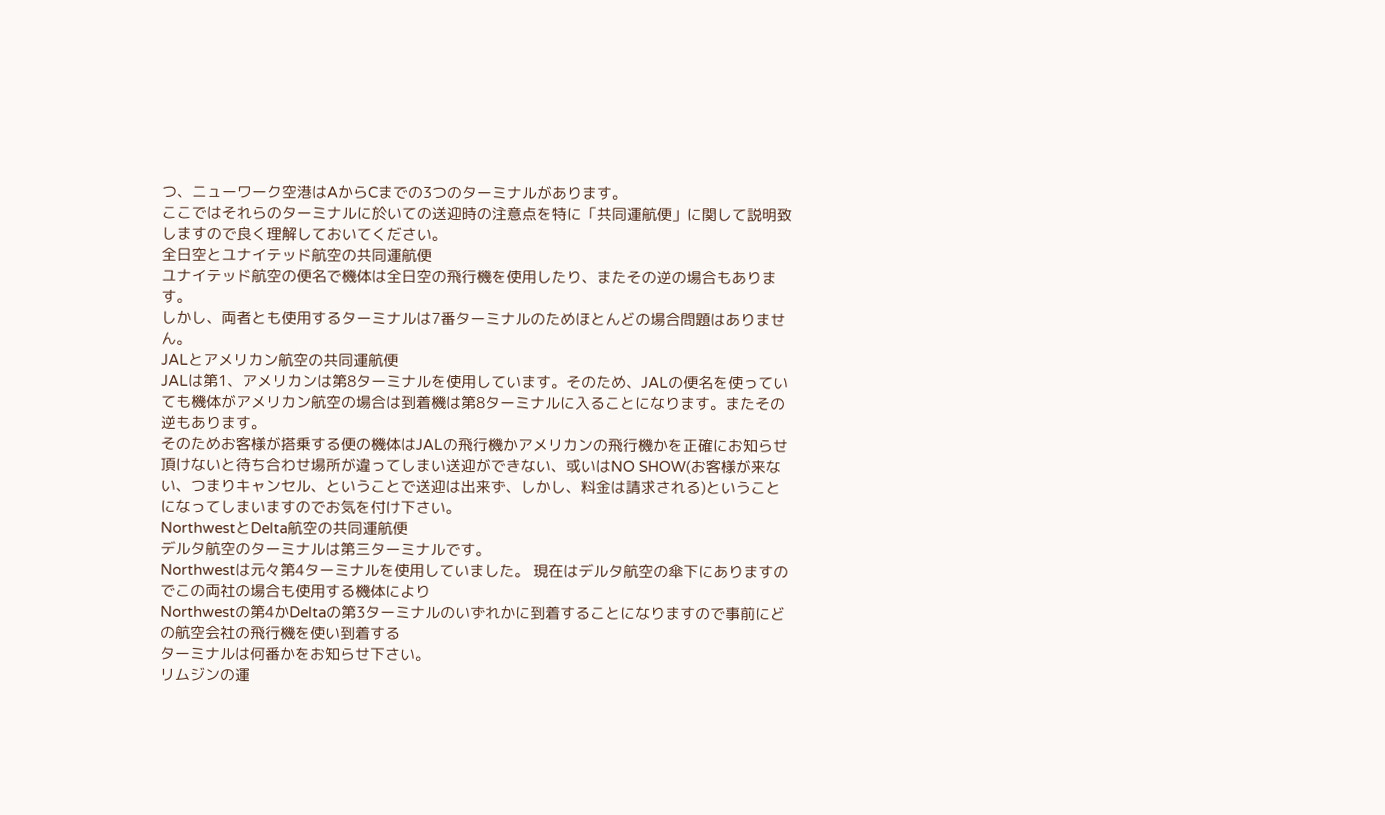つ、ニューワーク空港はAからCまでの3つのターミナルがあります。
ここではそれらのターミナルに於いての送迎時の注意点を特に「共同運航便」に関して説明致しますので良く理解しておいてください。
全日空とユナイテッド航空の共同運航便
ユナイテッド航空の便名で機体は全日空の飛行機を使用したり、またその逆の場合もあります。
しかし、両者とも使用するターミナルは7番ターミナルのためほとんどの場合問題はありません。
JALとアメリカン航空の共同運航便
JALは第1、アメリカンは第8ターミナルを使用しています。そのため、JALの便名を使っていても機体がアメリカン航空の場合は到着機は第8ターミナルに入ることになります。またその逆もあります。
そのためお客様が搭乗する便の機体はJALの飛行機かアメリカンの飛行機かを正確にお知らせ頂けないと待ち合わせ場所が違ってしまい送迎ができない、或いはNO SHOW(お客様が来ない、つまりキャンセル、ということで送迎は出来ず、しかし、料金は請求される)ということになってしまいますのでお気を付け下さい。
NorthwestとDelta航空の共同運航便
デルタ航空のターミナルは第三ターミナルです。
Northwestは元々第4ターミナルを使用していました。 現在はデルタ航空の傘下にありますのでこの両社の場合も使用する機体により
Northwestの第4かDeltaの第3ターミナルのいずれかに到着することになりますので事前にどの航空会社の飛行機を使い到着する
ターミナルは何番かをお知らせ下さい。
リムジンの運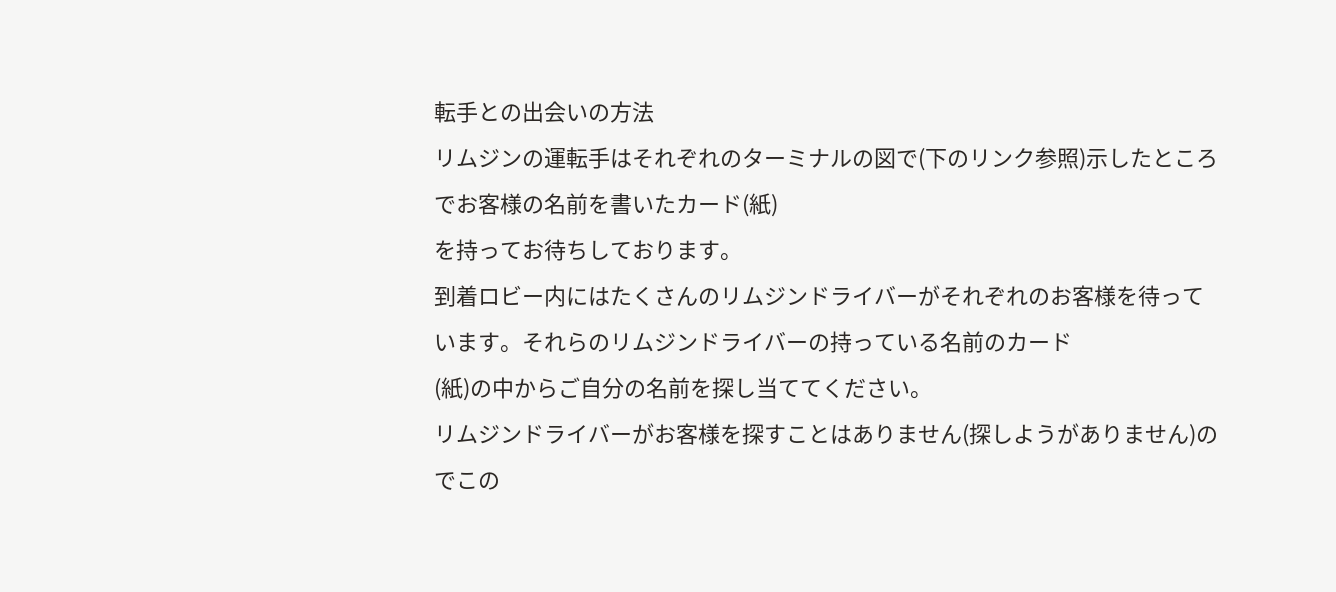転手との出会いの方法
リムジンの運転手はそれぞれのターミナルの図で(下のリンク参照)示したところでお客様の名前を書いたカード(紙)
を持ってお待ちしております。
到着ロビー内にはたくさんのリムジンドライバーがそれぞれのお客様を待っています。それらのリムジンドライバーの持っている名前のカード
(紙)の中からご自分の名前を探し当ててください。
リムジンドライバーがお客様を探すことはありません(探しようがありません)のでこの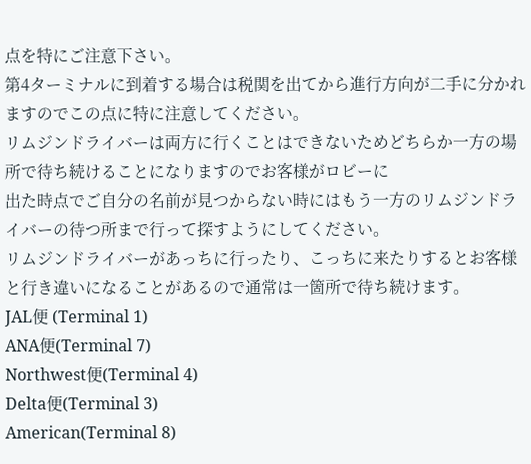点を特にご注意下さい。
第4ターミナルに到着する場合は税関を出てから進行方向が二手に分かれますのでこの点に特に注意してください。
リムジンドライバーは両方に行くことはできないためどちらか一方の場所で待ち続けることになりますのでお客様がロビーに
出た時点でご自分の名前が見つからない時にはもう一方のリムジンドライバーの待つ所まで行って探すようにしてください。
リムジンドライバーがあっちに行ったり、こっちに来たりするとお客様と行き違いになることがあるので通常は一箇所で待ち続けます。
JAL便 (Terminal 1)
ANA便(Terminal 7)
Northwest便(Terminal 4)
Delta便(Terminal 3)
American(Terminal 8)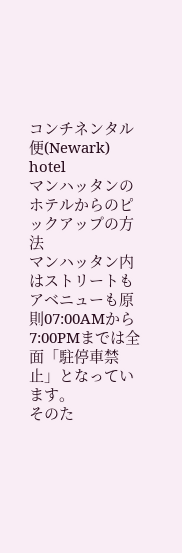コンチネンタル便(Newark)
hotel
マンハッタンのホテルからのピックアップの方法
マンハッタン内はストリートもアベニューも原則07:00AMから7:00PMまでは全面「駐停車禁止」となっています。
そのた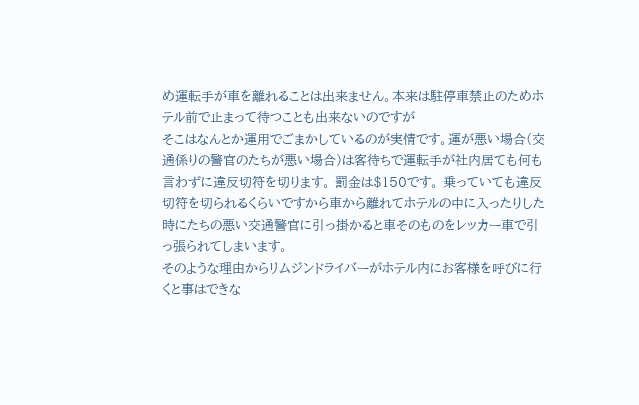め運転手が車を離れることは出来ません。本来は駐停車禁止のためホテル前で止まって待つことも出来ないのですが
そこはなんとか運用でごまかしているのが実情です。運が悪い場合(交通係りの警官のたちが悪い場合)は客待ちで運転手が社内居ても何も言わずに違反切符を切ります。 罰金は$150です。 乗っていても違反切符を切られるくらいですから車から離れてホテルの中に入ったりした時にたちの悪い交通警官に引っ掛かると車そのものをレッカー車で引っ張られてしまいます。
そのような理由からリムジンドライバーがホテル内にお客様を呼びに行くと事はできな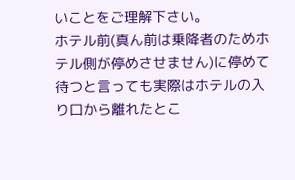いことをご理解下さい。
ホテル前(真ん前は乗降者のためホテル側が停めさせません)に停めて待つと言っても実際はホテルの入り口から離れたとこ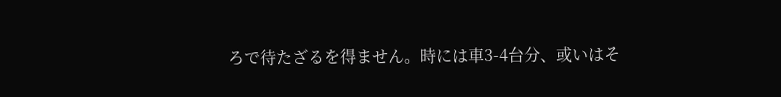ろで待たざるを得ません。時には車3-4台分、或いはそ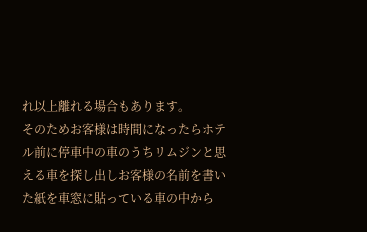れ以上離れる場合もあります。
そのためお客様は時間になったらホテル前に停車中の車のうちリムジンと思える車を探し出しお客様の名前を書いた紙を車窓に貼っている車の中から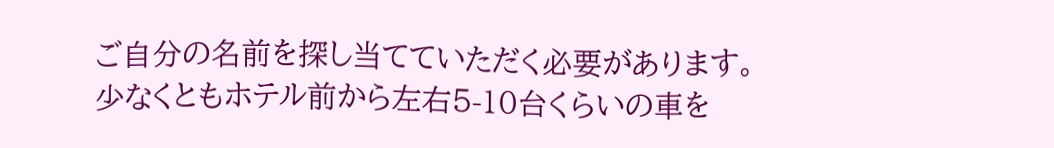ご自分の名前を探し当てていただく必要があります。
少なくともホテル前から左右5-10台くらいの車を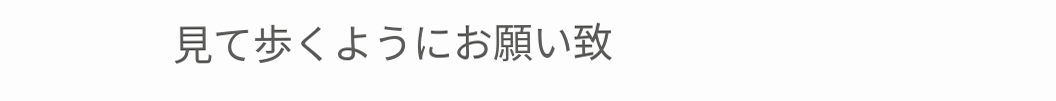見て歩くようにお願い致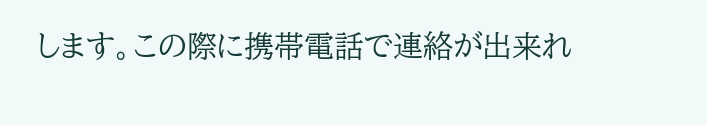します。この際に携帯電話で連絡が出来れ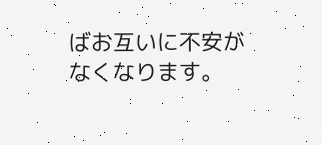ばお互いに不安がなくなります。